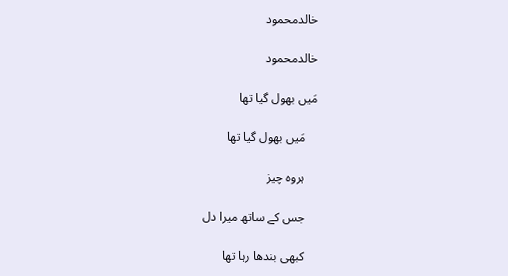خالدمحمود

خالدمحمود

مَیں بھول گیا تھا

    مَیں بھول گیا تھا

    ہروہ چیز

    جس کے ساتھ میرا دل

    کبھی بندھا رہا تھا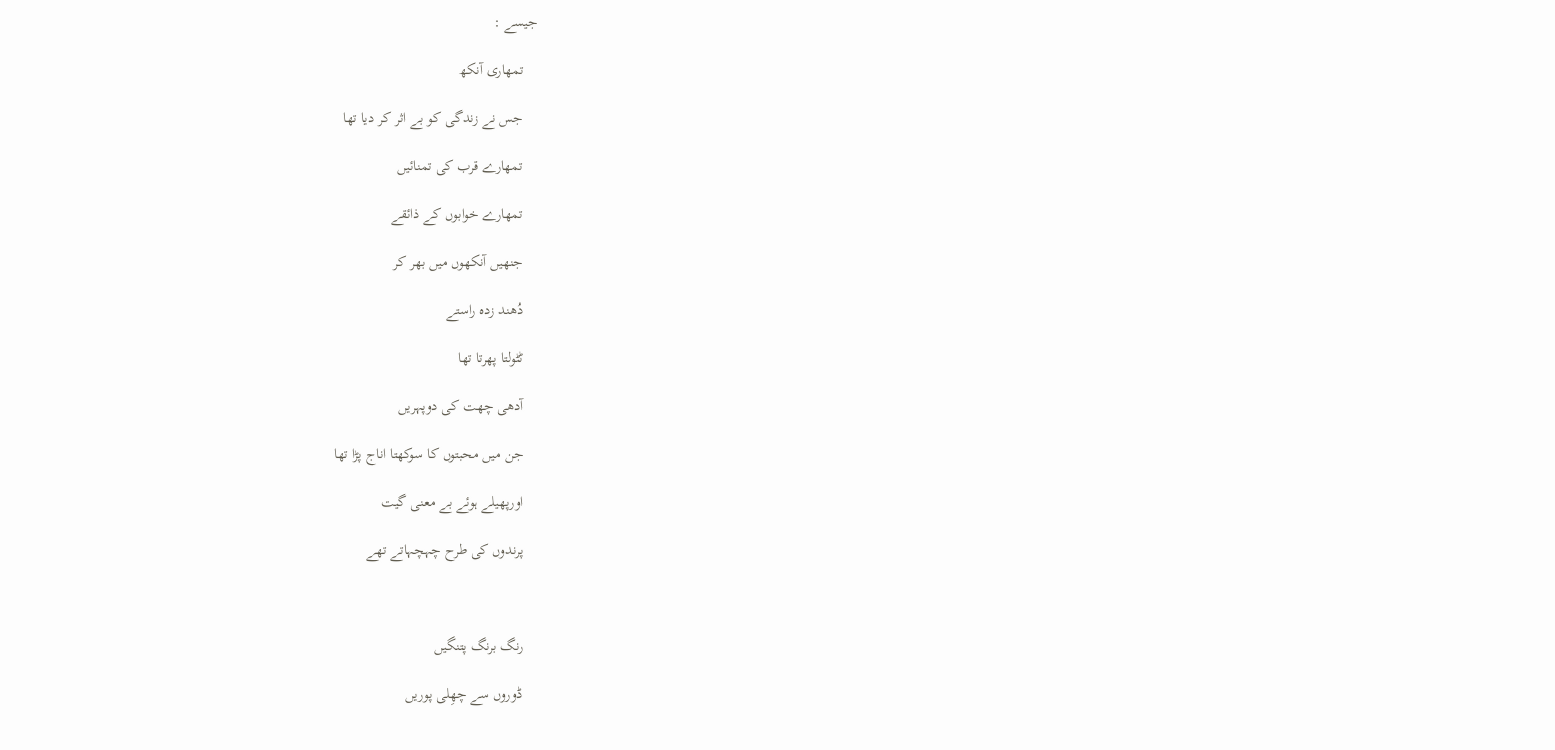جیسے :

    تمھاری آنکھ

    جس نے زندگی کو بے اثر کر دیا تھا

    تمھارے قرب کی تمنائیں

    تمھارے خوابوں کے ذائقے

    جنھیں آنکھوں میں بھر کر

    دُھند زدہ راستے

    ٹٹولتا پھرتا تھا

    آدھی چھت کی دوپہریں

    جن میں محبتوں کا سوکھتا اناج پڑا تھا

    اورپھیلے ہوئے بے معنی گیت

    پرندوں کی طرح چہچہاتے تھے



    رنگ برنگ پتنگیں

    ڈوروں سے چھِلی پوریں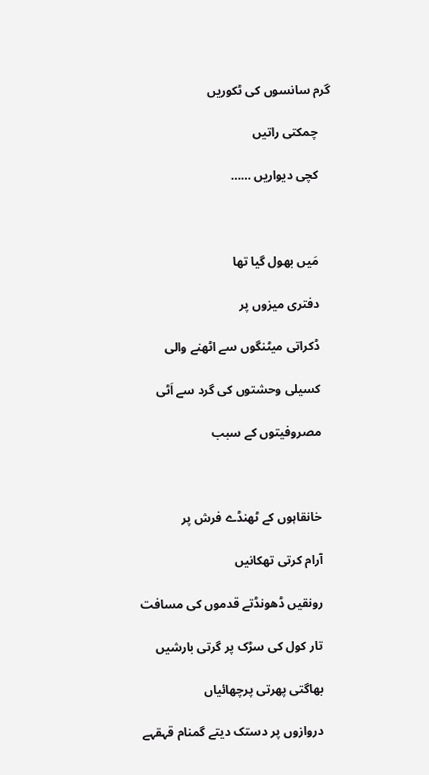گرم سانسوں کی ٹکوریں

    چمکتی راتیں

    کچی دیواریں ……



    مَیں بھول گیا تھا

    دفتری میزوں پر

    ڈکراتی میٹنگوں سے اٹھنے والی

    کسیلی وحشتوں کی گرد سے اَٹی

    مصروفیتوں کے سبب



    خانقاہوں کے ٹھنڈے فرش پر

    آرام کرتی تھکانیں

    رونقیں ڈھونڈتے قدموں کی مسافت

    تار کول کی سڑک پر گرتی بارشیں

    بھاگتی پھرتی پرچھائیاں

    دروازوں پر دستک دیتے گمنام قہقہے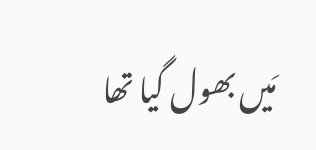مَیں بھول گیا تھا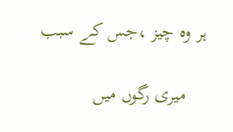ہر وہ چیز ،جس کے سبب

    میری رگوں میں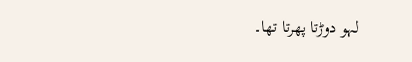لہو دوڑتا پھرتا تھا۔